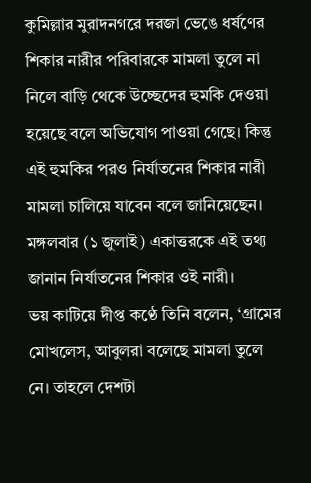কুমিল্লার মুরাদনগরে দরজা ভেঙে ধর্ষণের শিকার নারীর পরিবারকে মামলা তুলে না নিলে বাড়ি থেকে উচ্ছেদের হুমকি দেওয়া হয়েছে বলে অভিযোগ পাওয়া গেছে। কিন্তু এই হুমকির পরও নির্যাতনের শিকার নারী মামলা চালিয়ে যাবেন বলে জানিয়েছেন।
মঙ্গলবার (১ জুলাই) একাত্তরকে এই তথ্য জানান নির্যাতনের শিকার ওই নারী।
ভয় কাটিয়ে দীপ্ত কণ্ঠে তিনি বলেন, ‘গ্রামের মোখলেস, আবুলরা বলেছে মামলা তুলে নে। তাহলে দেশটা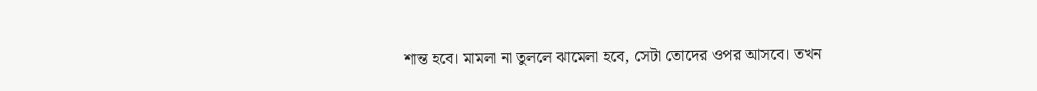শান্ত হবে। মামলা না তুললে ঝামেলা হবে, সেটা তোদের ওপর আসবে। তখন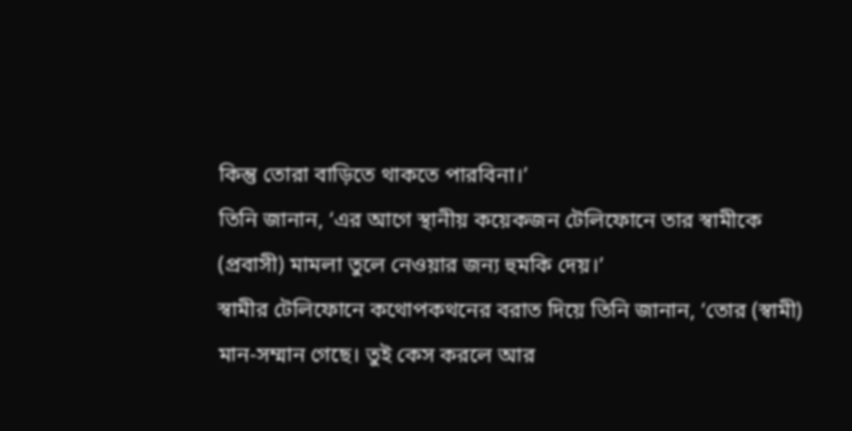কিন্তু তোরা বাড়িতে থাকতে পারবিনা।’
তিনি জানান, ‘এর আগে স্থানীয় কয়েকজন টেলিফোনে তার স্বামীকে (প্রবাসী) মামলা তুলে নেওয়ার জন্য হুমকি দেয়।’
স্বামীর টেলিফোনে কথোপকথনের বরাত দিয়ে তিনি জানান, ‘তোর (স্বামী) মান-সম্মান গেছে। তুই কেস করলে আর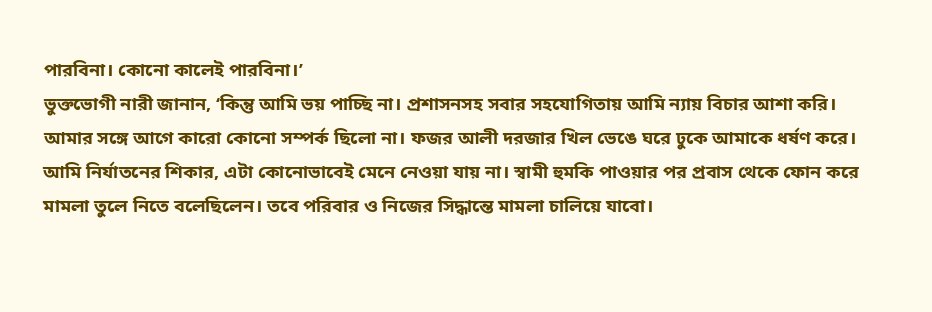পারবিনা। কোনো কালেই পারবিনা।’
ভুক্তভোগী নারী জানান, ‘কিন্তু আমি ভয় পাচ্ছি না। প্রশাসনসহ সবার সহযোগিতায় আমি ন্যায় বিচার আশা করি। আমার সঙ্গে আগে কারো কোনো সম্পর্ক ছিলো না। ফজর আলী দরজার খিল ভেঙে ঘরে ঢুকে আমাকে ধর্ষণ করে। আমি নির্যাতনের শিকার, এটা কোনোভাবেই মেনে নেওয়া যায় না। স্বামী হুমকি পাওয়ার পর প্রবাস থেকে ফোন করে মামলা তুলে নিতে বলেছিলেন। তবে পরিবার ও নিজের সিদ্ধান্তে মামলা চালিয়ে যাবো।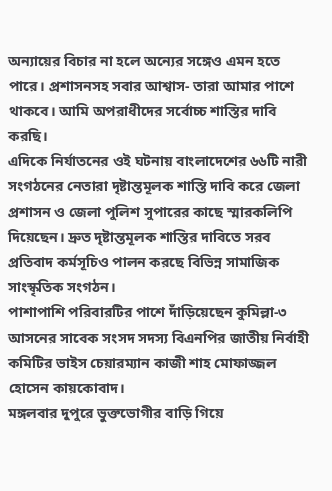অন্যায়ের বিচার না হলে অন্যের সঙ্গেও এমন হতে পারে। প্রশাসনসহ সবার আশ্বাস- তারা আমার পাশে থাকবে। আমি অপরাধীদের সর্বোচ্চ শাস্তির দাবি করছি।
এদিকে নির্যাতনের ওই ঘটনায় বাংলাদেশের ৬৬টি নারী সংগঠনের নেতারা দৃষ্টান্তমূলক শাস্তি দাবি করে জেলা প্রশাসন ও জেলা পুলিশ সুপারের কাছে স্মারকলিপি দিয়েছেন। দ্রুত দৃষ্টান্তমূলক শাস্তির দাবিতে সরব প্রতিবাদ কর্মসূচিও পালন করছে বিভিন্ন সামাজিক সাংস্কৃতিক সংগঠন।
পাশাপাশি পরিবারটির পাশে দাঁড়িয়েছেন কুমিল্লা-৩ আসনের সাবেক সংসদ সদস্য বিএনপির জাতীয় নির্বাহী কমিটির ভাইস চেয়ারম্যান কাজী শাহ মোফাজ্জল হোসেন কায়কোবাদ।
মঙ্গলবার দুপুরে ভুক্তভোগীর বাড়ি গিয়ে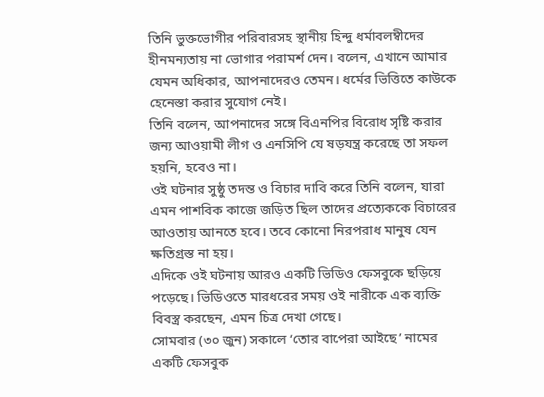তিনি ভুক্তভোগীর পরিবারসহ স্থানীয় হিন্দু ধর্মাবলম্বীদের হীনমন্যতায় না ভোগার পরামর্শ দেন। বলেন, এখানে আমার যেমন অধিকার, আপনাদেরও তেমন। ধর্মের ভিত্তিতে কাউকে হেনেস্তা করার সুযোগ নেই।
তিনি বলেন, আপনাদের সঙ্গে বিএনপির বিরোধ সৃষ্টি করার জন্য আওয়ামী লীগ ও এনসিপি যে ষড়যন্ত্র করেছে তা সফল হয়নি, হবেও না।
ওই ঘটনার সুষ্ঠু তদন্ত ও বিচার দাবি করে তিনি বলেন, যারা এমন পাশবিক কাজে জড়িত ছিল তাদের প্রত্যেককে বিচারের আওতায় আনতে হবে। তবে কোনো নিরপরাধ মানুষ যেন ক্ষতিগ্রস্ত না হয়।
এদিকে ওই ঘটনায় আরও একটি ভিডিও ফেসবুকে ছড়িয়ে পড়েছে। ভিডিওতে মারধরের সময় ওই নারীকে এক ব্যক্তি বিবস্ত্র করছেন, এমন চিত্র দেখা গেছে।
সোমবার (৩০ জুন) সকালে ‘তোর বাপেরা আইছে’ নামের একটি ফেসবুক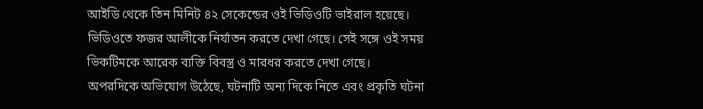আইডি থেকে তিন মিনিট ৪২ সেকেন্ডের ওই ভিডিওটি ভাইরাল হয়েছে।
ভিডিওতে ফজর আলীকে নির্যাতন করতে দেখা গেছে। সেই সঙ্গে ওই সময় ভিকটিমকে আরেক ব্যক্তি বিবস্ত্র ও মারধর করতে দেখা গেছে।
অপরদিকে অভিযোগ উঠেছে, ঘটনাটি অন্য দিকে নিতে এবং প্রকৃতি ঘটনা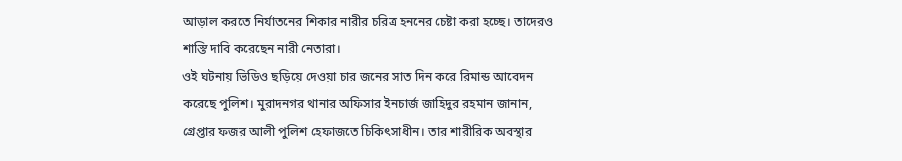আড়াল করতে নির্যাতনের শিকার নারীর চরিত্র হননের চেষ্টা করা হচ্ছে। তাদেরও শাস্তি দাবি করেছেন নারী নেতারা।
ওই ঘটনায় ভিডিও ছড়িয়ে দেওয়া চার জনের সাত দিন করে রিমান্ড আবেদন করেছে পুলিশ। মুরাদনগর থানার অফিসার ইনচার্জ জাহিদুর রহমান জানান, গ্রেপ্তার ফজর আলী পুলিশ হেফাজতে চিকিৎসাধীন। তার শারীরিক অবস্থার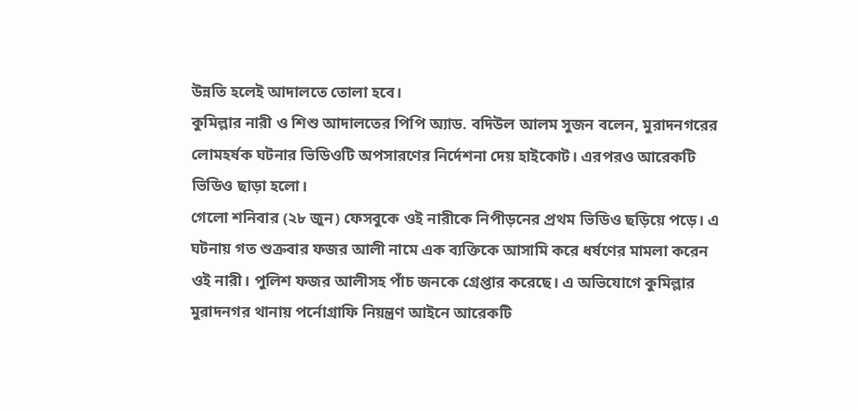উন্নতি হলেই আদালতে তোলা হবে।
কুমিল্লার নারী ও শিশু আদালতের পিপি অ্যাড. বদিউল আলম সুজন বলেন, মুরাদনগরের লোমহর্ষক ঘটনার ভিডিওটি অপসারণের নির্দেশনা দেয় হাইকোট। এরপরও আরেকটি ভিডিও ছাড়া হলো।
গেলো শনিবার (২৮ জুন) ফেসবুকে ওই নারীকে নিপীড়নের প্রথম ভিডিও ছড়িয়ে পড়ে। এ ঘটনায় গত শুক্রবার ফজর আলী নামে এক ব্যক্তিকে আসামি করে ধর্ষণের মামলা করেন ওই নারী। পুলিশ ফজর আলীসহ পাঁচ জনকে গ্রেপ্তার করেছে। এ অভিযোগে কুমিল্লার মুরাদনগর থানায় পর্নোগ্রাফি নিয়ন্ত্রণ আইনে আরেকটি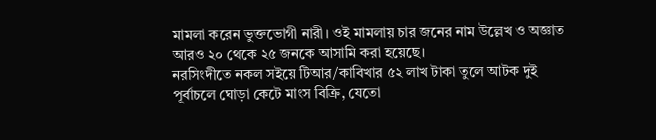মামলা করেন ভুক্তভোগী নারী। ওই মামলায় চার জনের নাম উল্লেখ ও অজ্ঞাত আরও ২০ থেকে ২৫ জনকে আসামি করা হয়েছে।
নরসিংদীতে নকল সইয়ে টিআর/কাবিখার ৫২ লাখ টাকা তুলে আটক দুই
পূর্বাচলে ঘোড়া কেটে মাংস বিক্রি, যেতো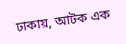ঢাকায়, আটক এক